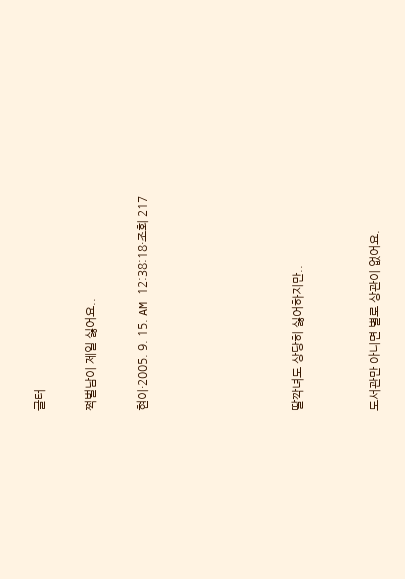글터

쩍벌남이 제일 싫어요..

현이·2005. 9. 15. AM 12:38:18·조회 217





딸깍녀도 상당히 싫어하지만..


도서관만 아니면 별로 상관이 없어요.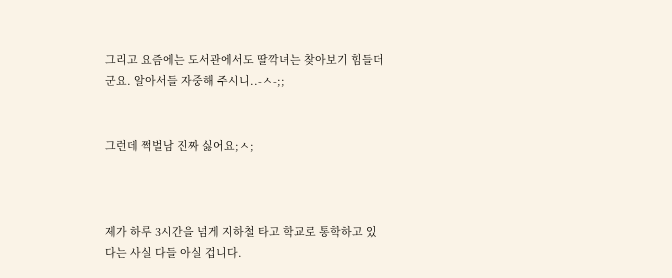그리고 요즘에는 도서관에서도 딸깍녀는 찾아보기 힘들더군요. 알아서들 자중해 주시니..-ㅅ-;;


그런데 쩍벌남 진짜 싫어요;ㅅ;



제가 하루 3시간을 넘게 지하철 타고 학교로 통학하고 있다는 사실 다들 아실 겁니다.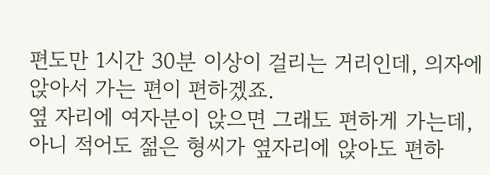편도만 1시간 30분 이상이 걸리는 거리인데, 의자에 앉아서 가는 편이 편하겠죠.
옆 자리에 여자분이 앉으면 그래도 편하게 가는데, 아니 적어도 젊은 형씨가 옆자리에 앉아도 편하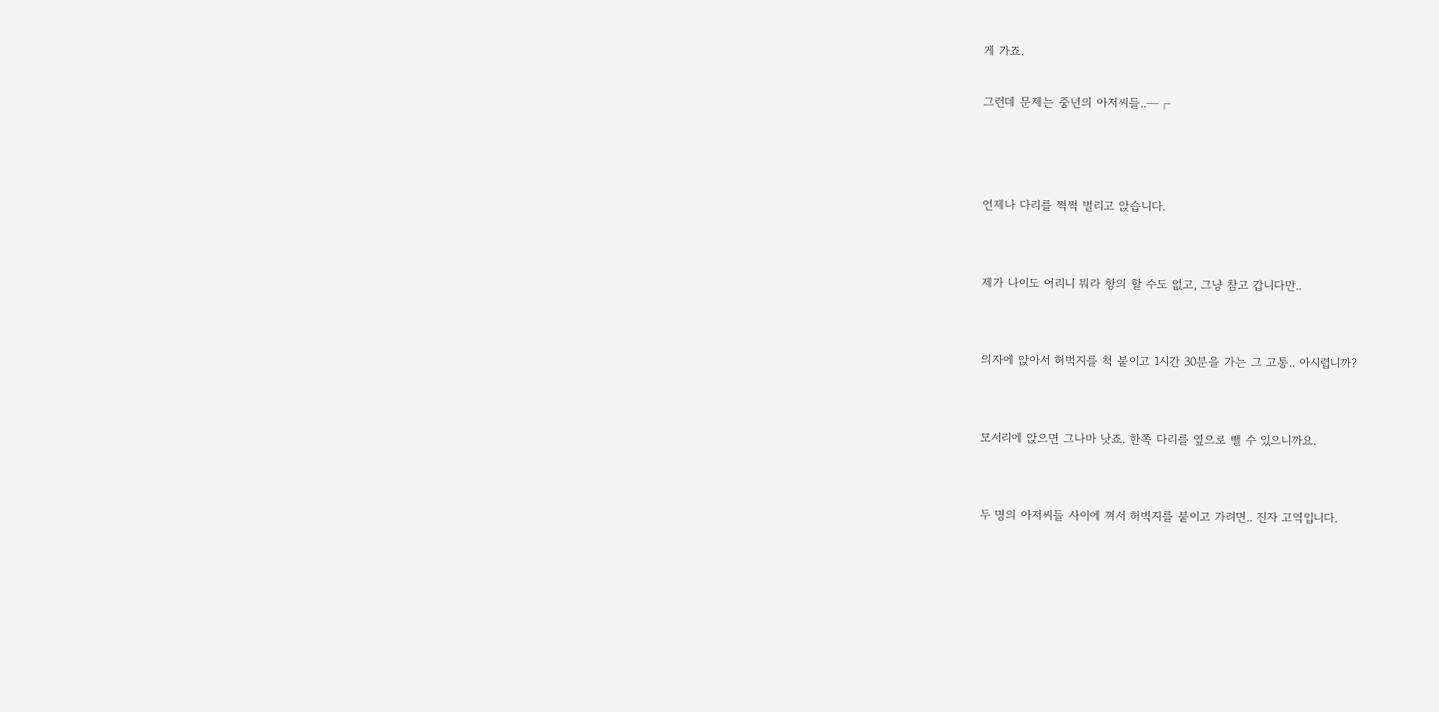게 가죠.

그런데 문제는 중년의 아저씨들..─┌



언제나 다리를 쩍쩍 벌리고 앉습니다.


제가 나이도 어리니 뭐라 항의 할 수도 없고, 그냥 참고 갑니다만..


의자에 앉아서 허벅지를 척 붙이고 1시간 30분을 가는 그 고통.. 아시렵니까?


모서리에 앉으면 그나마 낫죠. 한쪽 다리를 옆으로 뺄 수 있으니까요.


두 명의 아저씨들 사이에 껴서 허벅지를 붙이고 가려면.. 진자 고역입니다.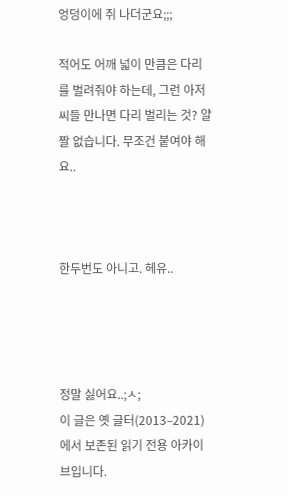엉덩이에 쥐 나더군요;;;

적어도 어깨 넓이 만큼은 다리를 벌려줘야 하는데, 그런 아저씨들 만나면 다리 벌리는 것? 얄짤 없습니다. 무조건 붙여야 해요..



한두번도 아니고. 헤유..




정말 싫어요..;ㅅ;
이 글은 옛 글터(2013–2021)에서 보존된 읽기 전용 아카이브입니다.